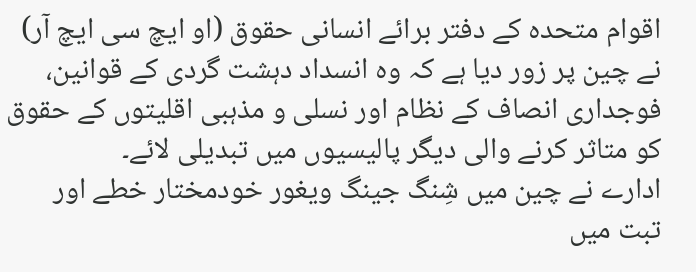اقوام متحدہ کے دفتر برائے انسانی حقوق (او ایچ سی ایچ آر) نے چین پر زور دیا ہے کہ وہ انسداد دہشت گردی کے قوانین، فوجداری انصاف کے نظام اور نسلی و مذہبی اقلیتوں کے حقوق کو متاثر کرنے والی دیگر پالیسیوں میں تبدیلی لائے۔
ادارے نے چین میں شِنگ جینگ ویغور خودمختار خطے اور تبت میں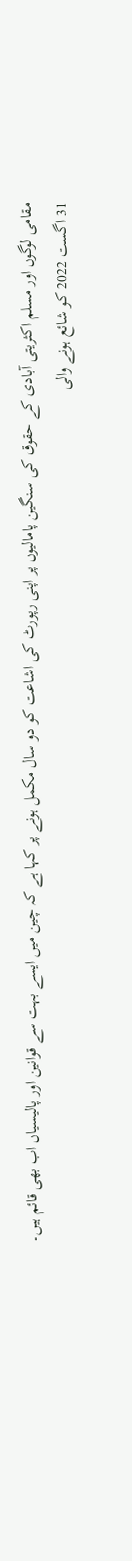مقامی لوگوں اور مسلم اکثریتی آبادی کے حقوق کی سنگین پامالیوں پر اپنی رپورٹ کی اشاعت کو دو سال مکمل ہونے پر کہا ہے کہ چین میں ایسے بہت سے قوانین اور پالیسیاں اب بھی قائم ہیں۔
31 اگست 2022 کو شائع ہونے والی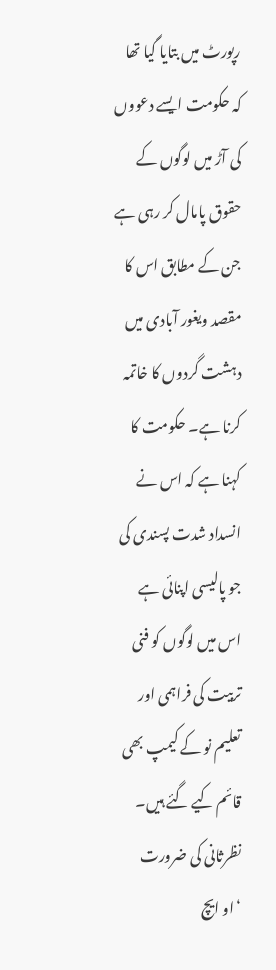رپورٹ میں بتایا گیا تھا کہ حکومت ایسے دعووں کی آڑ میں لوگوں کے حقوق پامال کر رہی ہے جن کے مطابق اس کا مقصد ویغور آبادی میں دہشت گردوں کا خاتمہ کرنا ہے۔ حکومت کا کہنا ہے کہ اس نے انسداد شدت پسندی کی جو پالیسی اپنائی ہے اس میں لوگوں کو فنی تربیت کی فراہمی اور تعلیم نو کے کیمپ بھی قائم کیے گئے ہیں۔
نظرثانی کی ضرورت
‘او ایچ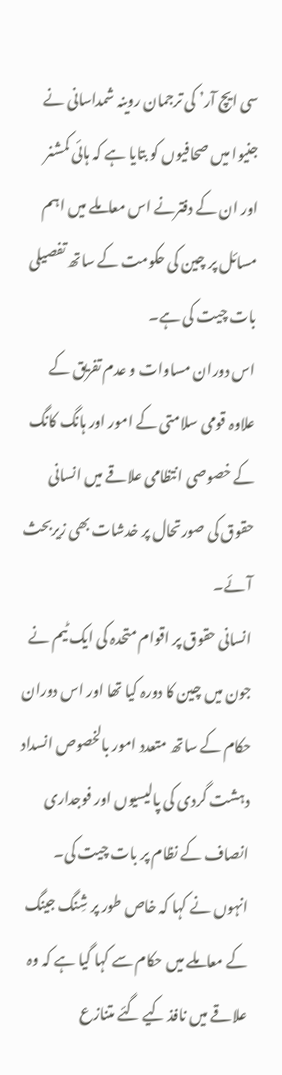سی ایچ آر’ کی ترجمان روینہ شمداسانی نے جنیوا میں صحافیوں کو بتایا ہے کہ ہائی کمشنر اور ان کے دفترنے اس معاملے میں اہم مسائل پر چین کی حکومت کے ساتھ تفصیلی بات چیت کی ہے۔
اس دوران مساوات و عدم تفریق کے علاوہ قومی سلامتی کے امور اور ہانگ کانگ کے خصوصی انتظامی علاقے میں انسانی حقوق کی صورتحال پر خدشات بھی زیربحث آئے۔
انسانی حقوق پر اقوام متحدہ کی ایک ٹیم نے جون میں چین کا دورہ کیا تھا اور اس دوران حکام کے ساتھ متعدد امور بالخصوص انسداد دہشت گردی کی پالیسیوں اور فوجداری انصاف کے نظام پر بات چیت کی۔
انہوں نے کہا کہ خاص طور پر شِنگ جینگ کے معاملے میں حکام سے کہا گیا ہے کہ وہ علاقے میں نافذ کیے گئے متنازع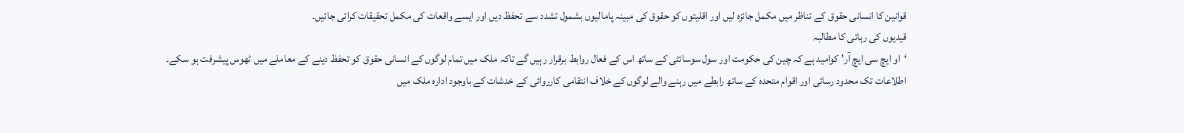قوانین کا انسانی حقوق کے تناظر میں مکمل جائزہ لیں اور اقلیتوں کو حقوق کی مبینہ پامالیوں بشمول تشدد سے تحفظ دیں اور ایسے واقعات کی مکمل تحقیقات کرائی جائیں۔
قیدیوں کی رہائی کا مطالبہ
‘او ایچ سی ایچ آر’ کوامید ہے کہ چین کی حکومت اور سول سوسائٹی کے ساتھ اس کے فعال روابط برقرار رہیں گے تاکہ ملک میں تمام لوگوں کے انسانی حقوق کو تحفظ دینے کے معاملے میں ٹھوس پیشرفت ہو سکے۔
اطلاعات تک محدود رسائی اور اقوام متحدہ کے ساتھ رابطے میں رہنے والے لوگوں کے خلاف انتقامی کارروائی کے خدشات کے باوجود ادارہ ملک میں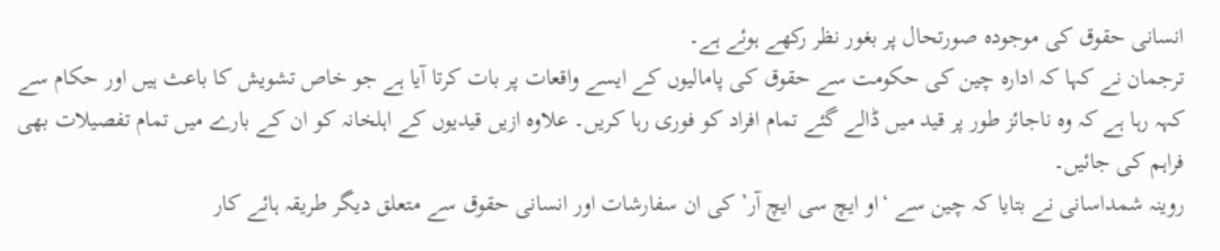انسانی حقوق کی موجودہ صورتحال پر بغور نظر رکھے ہوئے ہے۔
ترجمان نے کہا کہ ادارہ چین کی حکومت سے حقوق کی پامالیوں کے ایسے واقعات پر بات کرتا آیا ہے جو خاص تشویش کا باعث ہیں اور حکام سے کہہ رہا ہے کہ وہ ناجائز طور پر قید میں ڈالے گئے تمام افراد کو فوری رہا کریں۔ علاوہ ازیں قیدیوں کے اہلخانہ کو ان کے بارے میں تمام تفصیلات بھی فراہم کی جائیں۔
روینہ شمداسانی نے بتایا کہ چین سے ‘او ایچ سی ایچ آر’ کی ان سفارشات اور انسانی حقوق سے متعلق دیگر طریقہ ہائے کار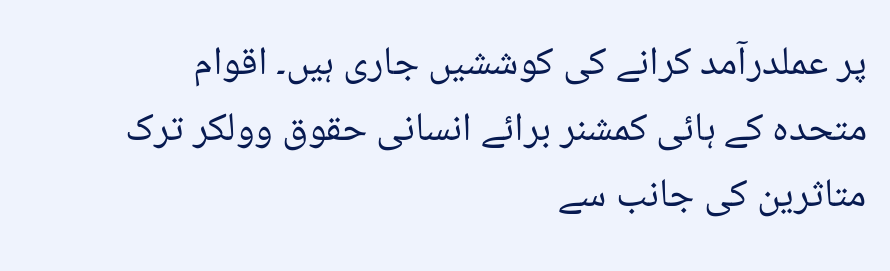پر عملدرآمد کرانے کی کوششیں جاری ہیں۔ اقوام متحدہ کے ہائی کمشنر برائے انسانی حقوق وولکر ترک متاثرین کی جانب سے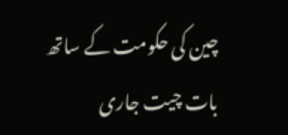چین کی حکومت کے ساتھ بات چیت جاری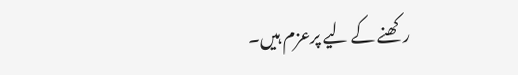رکھنے کے لیے پرعزم ہیں۔